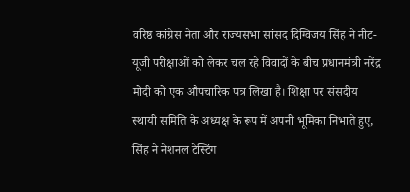वरिष्ठ कांग्रेस नेता और राज्यसभा सांसद दिग्विजय सिंह ने नीट-यूजी परीक्षाओं को लेकर चल रहे विवादों के बीच प्रधानमंत्री नरेंद्र मोदी को एक औपचारिक पत्र लिखा है। शिक्षा पर संसदीय स्थायी समिति के अध्यक्ष के रूप में अपनी भूमिका निभाते हुए, सिंह ने नेशनल टेस्टिंग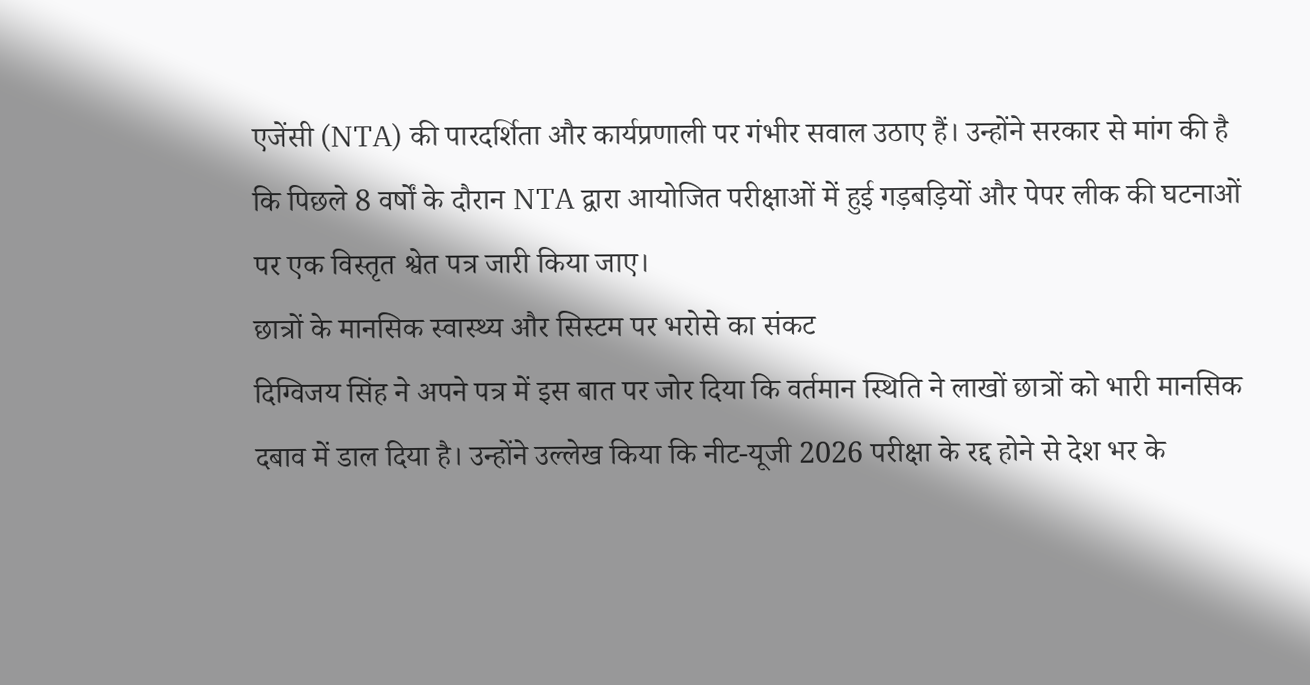एजेंसी (NTA) की पारदर्शिता और कार्यप्रणाली पर गंभीर सवाल उठाए हैं। उन्होंने सरकार से मांग की है कि पिछले 8 वर्षों के दौरान NTA द्वारा आयोजित परीक्षाओं में हुई गड़बड़ियों और पेपर लीक की घटनाओं पर एक विस्तृत श्वेत पत्र जारी किया जाए।
छात्रों के मानसिक स्वास्थ्य और सिस्टम पर भरोसे का संकट
दिग्विजय सिंह ने अपने पत्र में इस बात पर जोर दिया कि वर्तमान स्थिति ने लाखों छात्रों को भारी मानसिक दबाव में डाल दिया है। उन्होंने उल्लेख किया कि नीट-यूजी 2026 परीक्षा के रद्द होने से देश भर के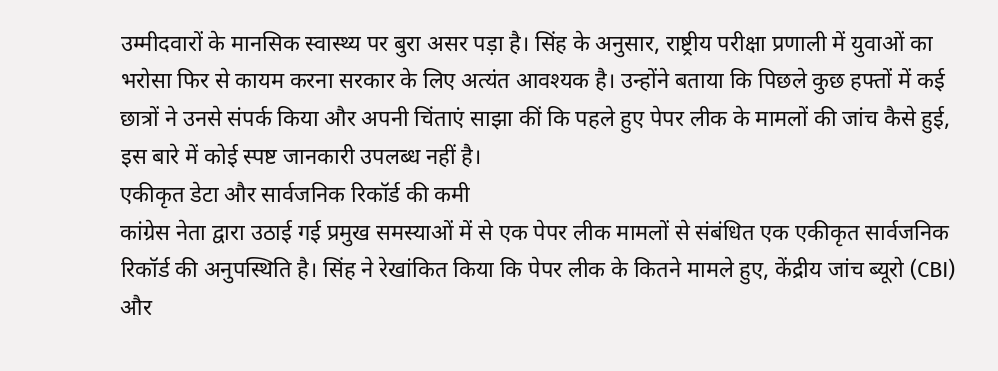उम्मीदवारों के मानसिक स्वास्थ्य पर बुरा असर पड़ा है। सिंह के अनुसार, राष्ट्रीय परीक्षा प्रणाली में युवाओं का भरोसा फिर से कायम करना सरकार के लिए अत्यंत आवश्यक है। उन्होंने बताया कि पिछले कुछ हफ्तों में कई छात्रों ने उनसे संपर्क किया और अपनी चिंताएं साझा कीं कि पहले हुए पेपर लीक के मामलों की जांच कैसे हुई, इस बारे में कोई स्पष्ट जानकारी उपलब्ध नहीं है।
एकीकृत डेटा और सार्वजनिक रिकॉर्ड की कमी
कांग्रेस नेता द्वारा उठाई गई प्रमुख समस्याओं में से एक पेपर लीक मामलों से संबंधित एक एकीकृत सार्वजनिक रिकॉर्ड की अनुपस्थिति है। सिंह ने रेखांकित किया कि पेपर लीक के कितने मामले हुए, केंद्रीय जांच ब्यूरो (CBI) और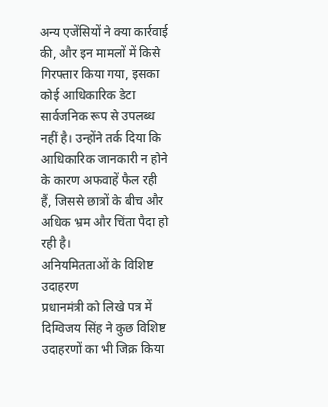अन्य एजेंसियों ने क्या कार्रवाई की, और इन मामलों में किसे गिरफ्तार किया गया, इसका कोई आधिकारिक डेटा सार्वजनिक रूप से उपलब्ध नहीं है। उन्होंने तर्क दिया कि आधिकारिक जानकारी न होने के कारण अफवाहें फैल रही हैं, जिससे छात्रों के बीच और अधिक भ्रम और चिंता पैदा हो रही है।
अनियमितताओं के विशिष्ट उदाहरण
प्रधानमंत्री को लिखे पत्र में दिग्विजय सिंह ने कुछ विशिष्ट उदाहरणों का भी जिक्र किया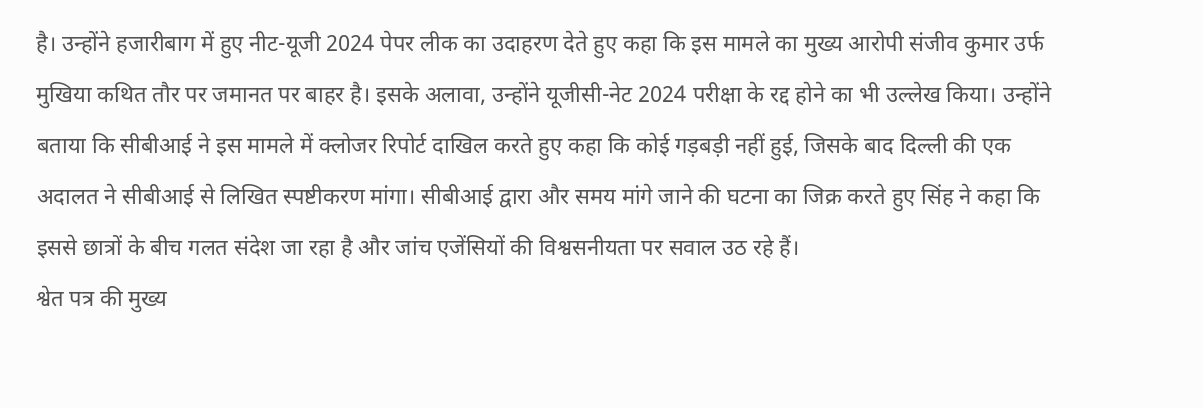है। उन्होंने हजारीबाग में हुए नीट-यूजी 2024 पेपर लीक का उदाहरण देते हुए कहा कि इस मामले का मुख्य आरोपी संजीव कुमार उर्फ मुखिया कथित तौर पर जमानत पर बाहर है। इसके अलावा, उन्होंने यूजीसी-नेट 2024 परीक्षा के रद्द होने का भी उल्लेख किया। उन्होंने बताया कि सीबीआई ने इस मामले में क्लोजर रिपोर्ट दाखिल करते हुए कहा कि कोई गड़बड़ी नहीं हुई, जिसके बाद दिल्ली की एक अदालत ने सीबीआई से लिखित स्पष्टीकरण मांगा। सीबीआई द्वारा और समय मांगे जाने की घटना का जिक्र करते हुए सिंह ने कहा कि इससे छात्रों के बीच गलत संदेश जा रहा है और जांच एजेंसियों की विश्वसनीयता पर सवाल उठ रहे हैं।
श्वेत पत्र की मुख्य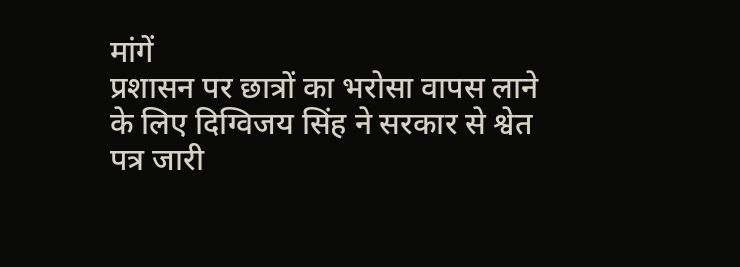मांगें
प्रशासन पर छात्रों का भरोसा वापस लाने के लिए दिग्विजय सिंह ने सरकार से श्वेत पत्र जारी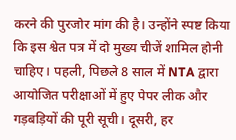करने की पुरजोर मांग की है। उन्होंने स्पष्ट किया कि इस श्वेत पत्र में दो मुख्य चीजें शामिल होनी चाहिए। पहली, पिछले 8 साल में NTA द्वारा आयोजित परीक्षाओं में हुए पेपर लीक और गड़बड़ियों की पूरी सूची। दूसरी, हर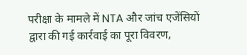परीक्षा के मामले में NTA और जांच एजेंसियों द्वारा की गई कार्रवाई का पूरा विवरण,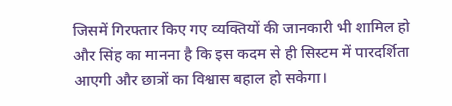जिसमें गिरफ्तार किए गए व्यक्तियों की जानकारी भी शामिल हो और सिंह का मानना है कि इस कदम से ही सिस्टम में पारदर्शिता आएगी और छात्रों का विश्वास बहाल हो सकेगा।